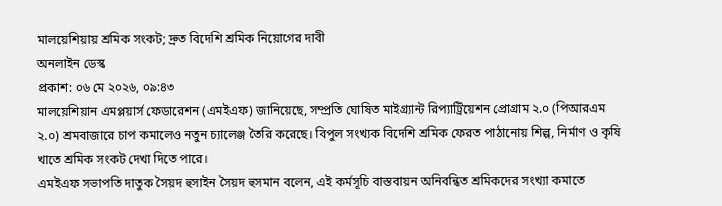মালয়েশিয়ায় শ্রমিক সংকট; দ্রুত বিদেশি শ্রমিক নিয়োগের দাবী
অনলাইন ডেস্ক
প্রকাশ: ০৬ মে ২০২৬, ০৯:৪৩
মালয়েশিয়ান এমপ্লয়ার্স ফেডারেশন (এমইএফ) জানিয়েছে, সম্প্রতি ঘোষিত মাইগ্র্যান্ট রিপ্যাট্রিয়েশন প্রোগ্রাম ২.০ (পিআরএম ২.০) শ্রমবাজারে চাপ কমালেও নতুন চ্যালেঞ্জ তৈরি করেছে। বিপুল সংখ্যক বিদেশি শ্রমিক ফেরত পাঠানোয় শিল্প, নির্মাণ ও কৃষি খাতে শ্রমিক সংকট দেখা দিতে পারে।
এমইএফ সভাপতি দাতুক সৈয়দ হুসাইন সৈয়দ হুসমান বলেন, এই কর্মসূচি বাস্তবায়ন অনিবন্ধিত শ্রমিকদের সংখ্যা কমাতে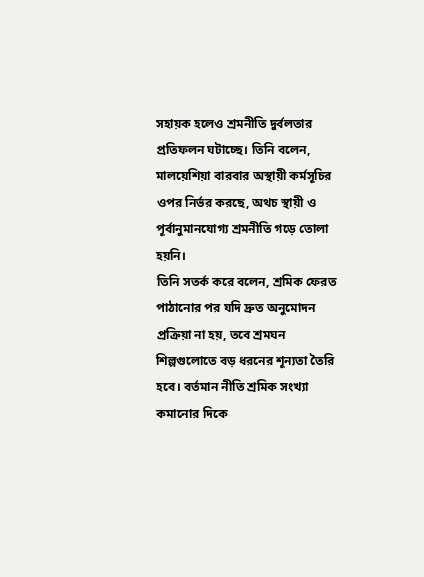সহায়ক হলেও শ্রমনীতি দুর্বলতার প্রতিফলন ঘটাচ্ছে। তিনি বলেন, মালয়েশিয়া বারবার অস্থায়ী কর্মসূচির ওপর নির্ভর করছে, অথচ স্থায়ী ও পূর্বানুমানযোগ্য শ্রমনীতি গড়ে তোলা হয়নি।
তিনি সতর্ক করে বলেন, শ্রমিক ফেরত পাঠানোর পর যদি দ্রুত অনুমোদন প্রক্রিয়া না হয়, তবে শ্রমঘন শিল্পগুলোতে বড় ধরনের শূন্যতা তৈরি হবে। বর্তমান নীতি শ্রমিক সংখ্যা কমানোর দিকে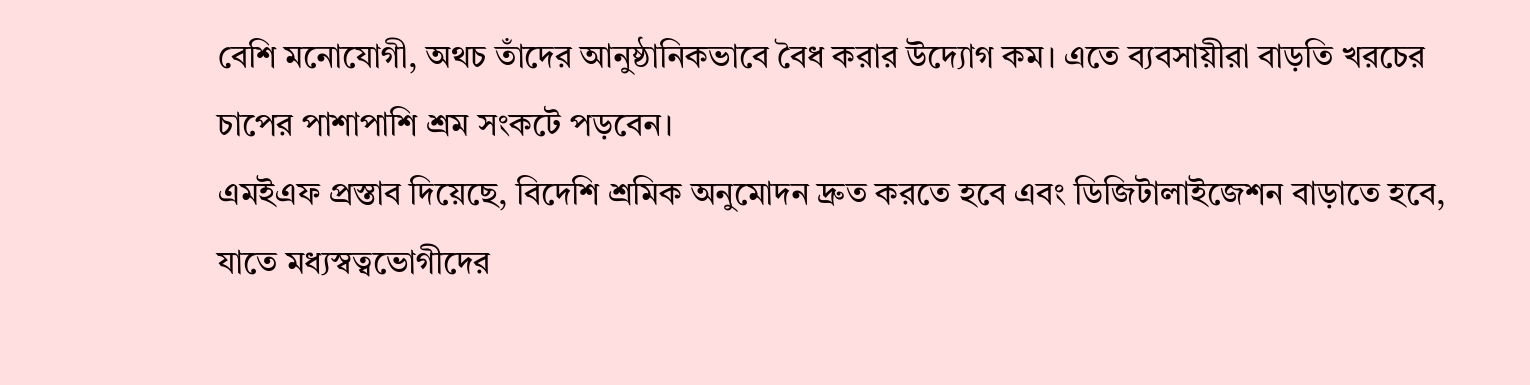বেশি মনোযোগী, অথচ তাঁদের আনুষ্ঠানিকভাবে বৈধ করার উদ্যোগ কম। এতে ব্যবসায়ীরা বাড়তি খরচের চাপের পাশাপাশি শ্রম সংকটে পড়বেন।
এমইএফ প্রস্তাব দিয়েছে, বিদেশি শ্রমিক অনুমোদন দ্রুত করতে হবে এবং ডিজিটালাইজেশন বাড়াতে হবে, যাতে মধ্যস্বত্বভোগীদের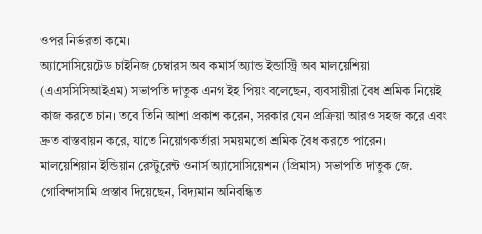ওপর নির্ভরতা কমে।
অ্যাসোসিয়েটেড চাইনিজ চেম্বারস অব কমার্স অ্যান্ড ইন্ডাস্ট্রি অব মালয়েশিয়া (এএসসিসিআইএম) সভাপতি দাতুক এনগ ইহ পিয়ং বলেছেন, ব্যবসায়ীরা বৈধ শ্রমিক নিয়েই কাজ করতে চান। তবে তিনি আশা প্রকাশ করেন, সরকার যেন প্রক্রিয়া আরও সহজ করে এবং দ্রুত বাস্তবায়ন করে, যাতে নিয়োগকর্তারা সময়মতো শ্রমিক বৈধ করতে পারেন।
মালয়েশিয়ান ইন্ডিয়ান রেস্টুরেন্ট ওনার্স অ্যাসোসিয়েশন (প্রিমাস) সভাপতি দাতুক জে. গোবিন্দাসামি প্রস্তাব দিয়েছেন, বিদ্যমান অনিবন্ধিত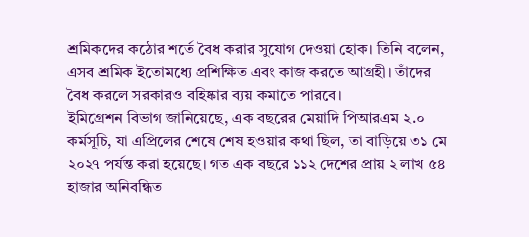শ্রমিকদের কঠোর শর্তে বৈধ করার সুযোগ দেওয়া হোক। তিনি বলেন, এসব শ্রমিক ইতোমধ্যে প্রশিক্ষিত এবং কাজ করতে আগ্রহী। তাঁদের বৈধ করলে সরকারও বহিষ্কার ব্যয় কমাতে পারবে।
ইমিগ্রেশন বিভাগ জানিয়েছে, এক বছরের মেয়াদি পিআরএম ২.০ কর্মসূচি, যা এপ্রিলের শেষে শেষ হওয়ার কথা ছিল, তা বাড়িয়ে ৩১ মে ২০২৭ পর্যন্ত করা হয়েছে। গত এক বছরে ১১২ দেশের প্রায় ২ লাখ ৫৪ হাজার অনিবন্ধিত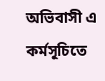অভিবাসী এ কর্মসূচিতে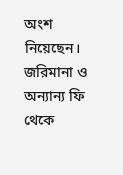অংশ নিয়েছেন। জরিমানা ও অন্যান্য ফি থেকে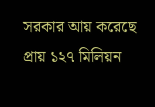সরকার আয় করেছে প্রায় ১২৭ মিলিয়ন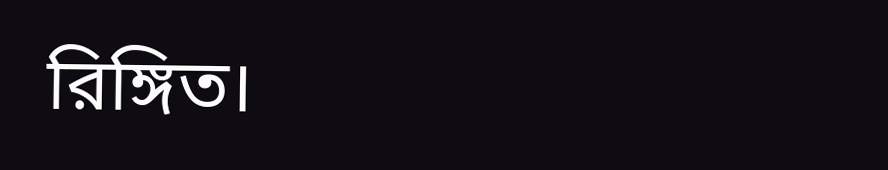রিঙ্গিত।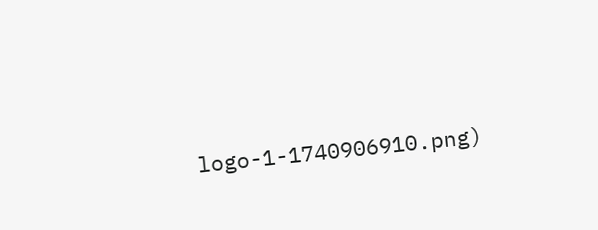logo-1-1740906910.png)